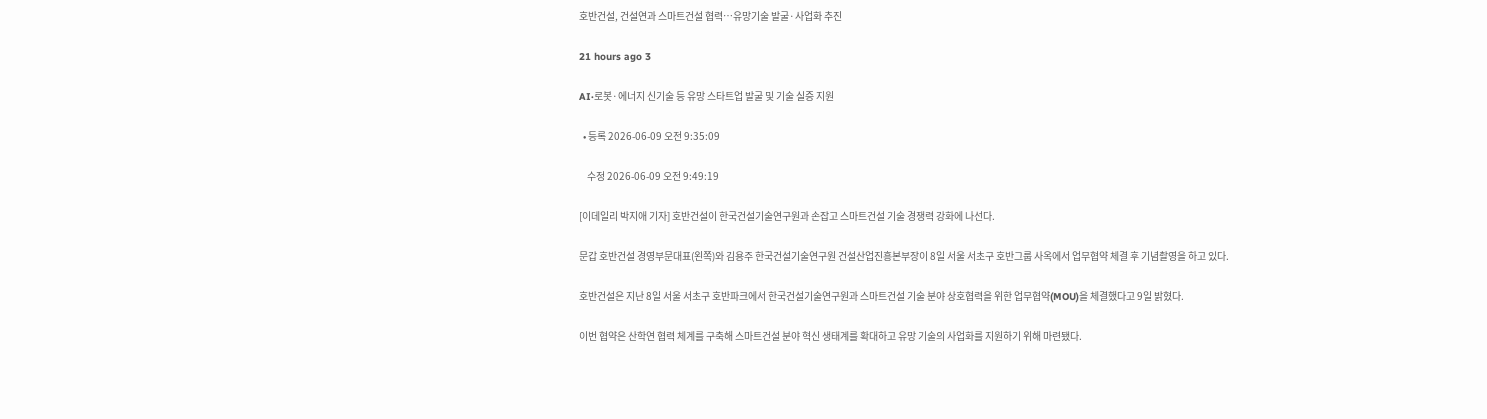호반건설, 건설연과 스마트건설 협력…유망기술 발굴·사업화 추진

21 hours ago 3

AI·로봇·에너지 신기술 등 유망 스타트업 발굴 및 기술 실증 지원

  • 등록 2026-06-09 오전 9:35:09

    수정 2026-06-09 오전 9:49:19

[이데일리 박지애 기자] 호반건설이 한국건설기술연구원과 손잡고 스마트건설 기술 경쟁력 강화에 나선다.

문갑 호반건설 경영부문대표(왼쪽)와 김용주 한국건설기술연구원 건설산업진흥본부장이 8일 서울 서초구 호반그룹 사옥에서 업무협약 체결 후 기념촬영을 하고 있다.

호반건설은 지난 8일 서울 서초구 호반파크에서 한국건설기술연구원과 스마트건설 기술 분야 상호협력을 위한 업무협약(MOU)을 체결했다고 9일 밝혔다.

이번 협약은 산학연 협력 체계를 구축해 스마트건설 분야 혁신 생태계를 확대하고 유망 기술의 사업화를 지원하기 위해 마련됐다.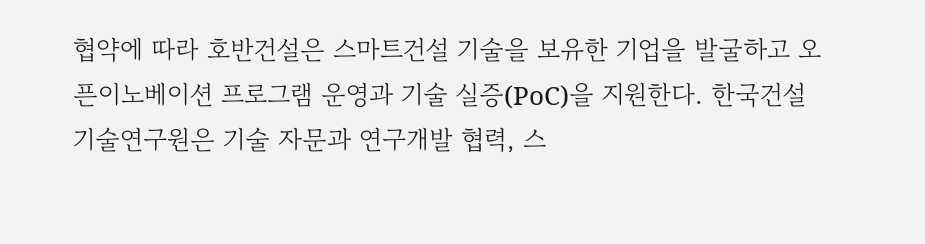협약에 따라 호반건설은 스마트건설 기술을 보유한 기업을 발굴하고 오픈이노베이션 프로그램 운영과 기술 실증(PoC)을 지원한다. 한국건설기술연구원은 기술 자문과 연구개발 협력, 스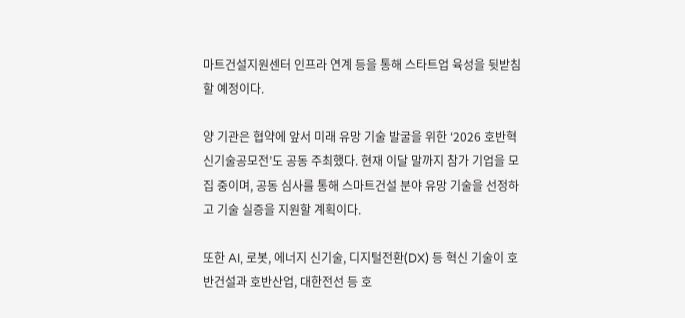마트건설지원센터 인프라 연계 등을 통해 스타트업 육성을 뒷받침할 예정이다.

양 기관은 협약에 앞서 미래 유망 기술 발굴을 위한 ‘2026 호반혁신기술공모전’도 공동 주최했다. 현재 이달 말까지 참가 기업을 모집 중이며, 공동 심사를 통해 스마트건설 분야 유망 기술을 선정하고 기술 실증을 지원할 계획이다.

또한 AI, 로봇, 에너지 신기술, 디지털전환(DX) 등 혁신 기술이 호반건설과 호반산업, 대한전선 등 호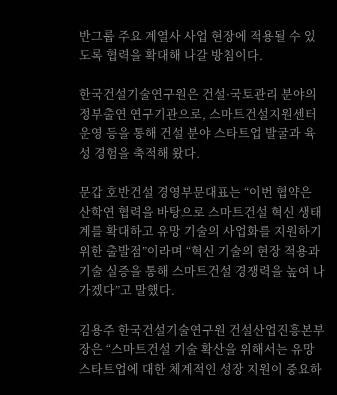반그룹 주요 계열사 사업 현장에 적용될 수 있도록 협력을 확대해 나갈 방침이다.

한국건설기술연구원은 건설·국토관리 분야의 정부출연 연구기관으로, 스마트건설지원센터 운영 등을 통해 건설 분야 스타트업 발굴과 육성 경험을 축적해 왔다.

문갑 호반건설 경영부문대표는 “이번 협약은 산학연 협력을 바탕으로 스마트건설 혁신 생태계를 확대하고 유망 기술의 사업화를 지원하기 위한 출발점”이라며 “혁신 기술의 현장 적용과 기술 실증을 통해 스마트건설 경쟁력을 높여 나가겠다”고 말했다.

김용주 한국건설기술연구원 건설산업진흥본부장은 “스마트건설 기술 확산을 위해서는 유망 스타트업에 대한 체계적인 성장 지원이 중요하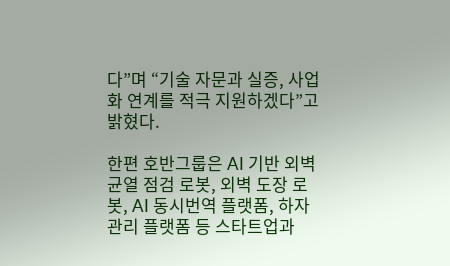다”며 “기술 자문과 실증, 사업화 연계를 적극 지원하겠다”고 밝혔다.

한편 호반그룹은 AI 기반 외벽 균열 점검 로봇, 외벽 도장 로봇, AI 동시번역 플랫폼, 하자관리 플랫폼 등 스타트업과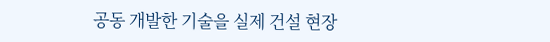공동 개발한 기술을 실제 건설 현장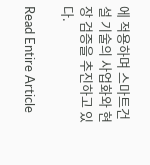에 적용하며 스마트건설 기술의 사업화와 현장 검증을 추진하고 있다.

Read Entire Article